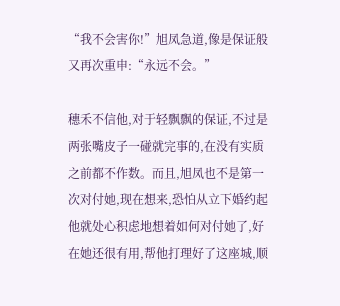“我不会害你!”旭凤急道,像是保证般又再次重申:“永远不会。”

穗禾不信他,对于轻飘飘的保证,不过是两张嘴皮子一碰就完事的,在没有实质之前都不作数。而且,旭凤也不是第一次对付她,现在想来,恐怕从立下婚约起他就处心积虑地想着如何对付她了,好在她还很有用,帮他打理好了这座城,顺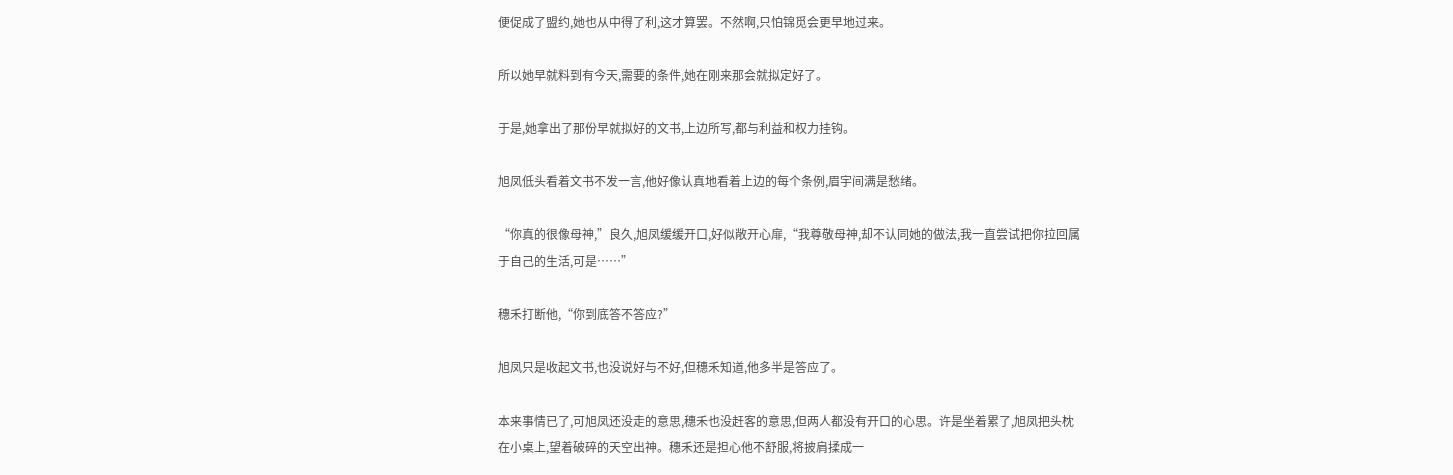便促成了盟约,她也从中得了利,这才算罢。不然啊,只怕锦觅会更早地过来。

所以她早就料到有今天,需要的条件,她在刚来那会就拟定好了。

于是,她拿出了那份早就拟好的文书,上边所写,都与利益和权力挂钩。

旭凤低头看着文书不发一言,他好像认真地看着上边的每个条例,眉宇间满是愁绪。

“你真的很像母神,”良久,旭凤缓缓开口,好似敞开心扉,“我尊敬母神,却不认同她的做法,我一直尝试把你拉回属于自己的生活,可是……”

穗禾打断他,“你到底答不答应?”

旭凤只是收起文书,也没说好与不好,但穗禾知道,他多半是答应了。

本来事情已了,可旭凤还没走的意思,穗禾也没赶客的意思,但两人都没有开口的心思。许是坐着累了,旭凤把头枕在小桌上,望着破碎的天空出神。穗禾还是担心他不舒服,将披肩揉成一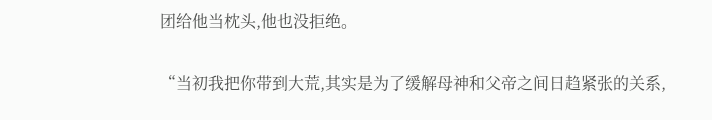团给他当枕头,他也没拒绝。

“当初我把你带到大荒,其实是为了缓解母神和父帝之间日趋紧张的关系,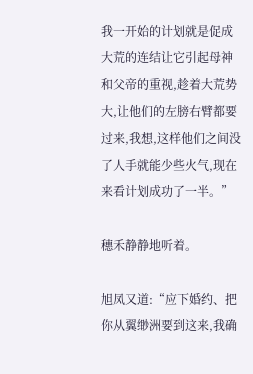我一开始的计划就是促成大荒的连结让它引起母神和父帝的重视,趁着大荒势大,让他们的左膀右臂都要过来,我想,这样他们之间没了人手就能少些火气,现在来看计划成功了一半。”

穗禾静静地听着。

旭凤又道:“应下婚约、把你从翼缈洲要到这来,我确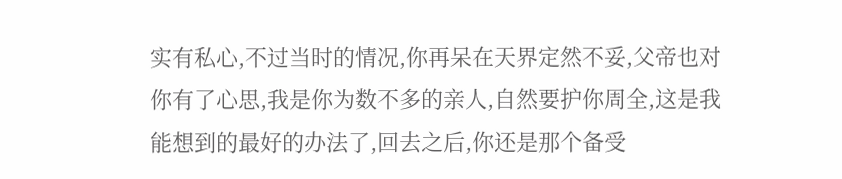实有私心,不过当时的情况,你再呆在天界定然不妥,父帝也对你有了心思,我是你为数不多的亲人,自然要护你周全,这是我能想到的最好的办法了,回去之后,你还是那个备受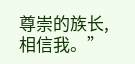尊崇的族长,相信我。”